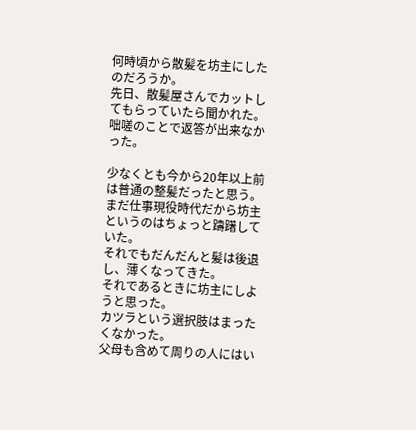何時頃から散髪を坊主にしたのだろうか。
先日、散髪屋さんでカットしてもらっていたら聞かれた。
咄嗟のことで返答が出来なかった。

少なくとも今から20年以上前は普通の整髪だったと思う。
まだ仕事現役時代だから坊主というのはちょっと躊躇していた。
それでもだんだんと髪は後退し、薄くなってきた。
それであるときに坊主にしようと思った。
カツラという選択肢はまったくなかった。
父母も含めて周りの人にはい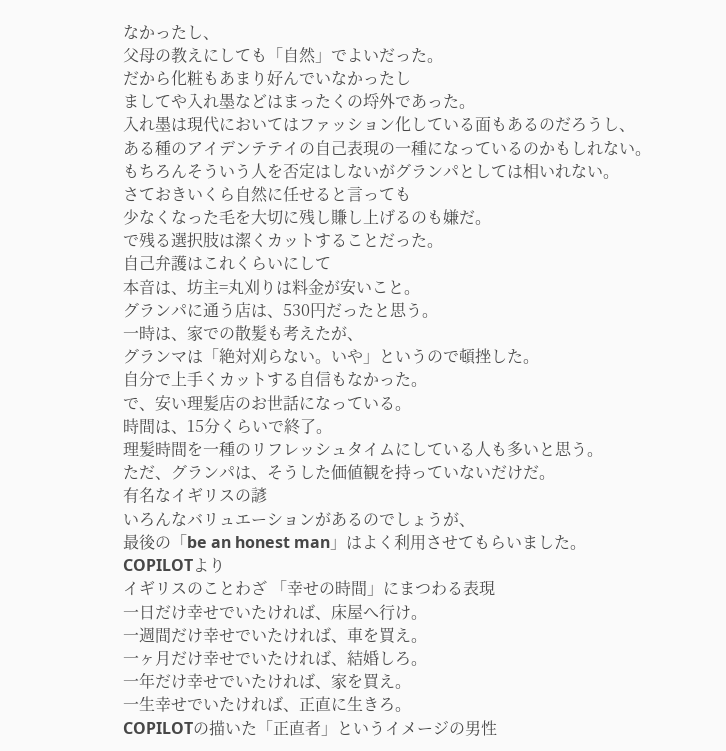なかったし、
父母の教えにしても「自然」でよいだった。
だから化粧もあまり好んでいなかったし
ましてや入れ墨などはまったくの埒外であった。
入れ墨は現代においてはファッション化している面もあるのだろうし、
ある種のアイデンテテイの自己表現の一種になっているのかもしれない。
もちろんそういう人を否定はしないがグランパとしては相いれない。
さておきいくら自然に任せると言っても
少なくなった毛を大切に残し賺し上げるのも嫌だ。
で残る選択肢は潔くカットすることだった。
自己弁護はこれくらいにして
本音は、坊主=丸刈りは料金が安いこと。
グランパに通う店は、530円だったと思う。
一時は、家での散髪も考えたが、
グランマは「絶対刈らない。いや」というので頓挫した。
自分で上手くカットする自信もなかった。
で、安い理髪店のお世話になっている。
時間は、15分くらいで終了。
理髪時間を一種のリフレッシュタイムにしている人も多いと思う。
ただ、グランパは、そうした価値観を持っていないだけだ。
有名なイギリスの諺
いろんなバリュエーションがあるのでしょうが、
最後の「be an honest man」はよく利用させてもらいました。
COPILOTより
イギリスのことわざ 「幸せの時間」にまつわる表現
一日だけ幸せでいたければ、床屋へ行け。
一週間だけ幸せでいたければ、車を買え。
一ヶ月だけ幸せでいたければ、結婚しろ。
一年だけ幸せでいたければ、家を買え。
一生幸せでいたければ、正直に生きろ。
COPILOTの描いた「正直者」というイメージの男性